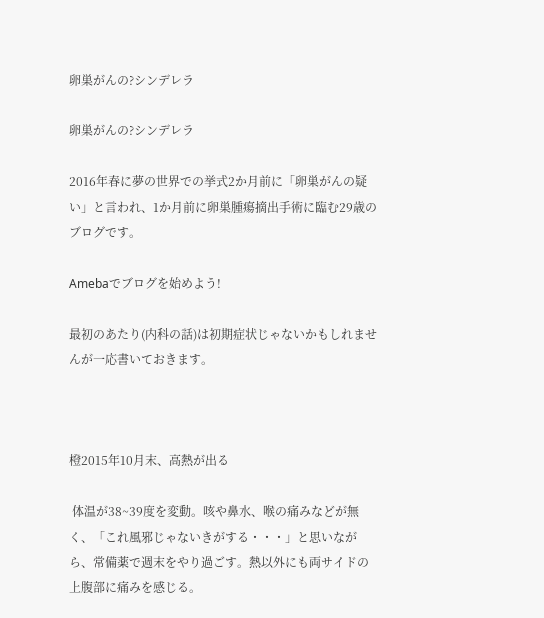卵巣がんの?シンデレラ

卵巣がんの?シンデレラ

2016年春に夢の世界での挙式2か月前に「卵巣がんの疑い」と言われ、1か月前に卵巣腫瘍摘出手術に臨む29歳のブログです。

Amebaでブログを始めよう!

最初のあたり(内科の話)は初期症状じゃないかもしれませんが一応書いておきます。



橙2015年10月末、高熱が出る

 体温が38~39度を変動。咳や鼻水、喉の痛みなどが無く、「これ風邪じゃないきがする・・・」と思いながら、常備薬で週末をやり過ごす。熱以外にも両サイドの上腹部に痛みを感じる。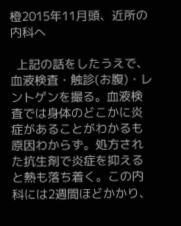橙2015年11月頭、近所の内科へ

  上記の話をしたうえで、血液検査・触診(お腹)・レントゲンを撮る。血液検査では身体のどこかに炎症があることがわかるも原因わからず。処方された抗生剤で炎症を抑えると熱も落ち着く。この内科には2週間ほどかかり、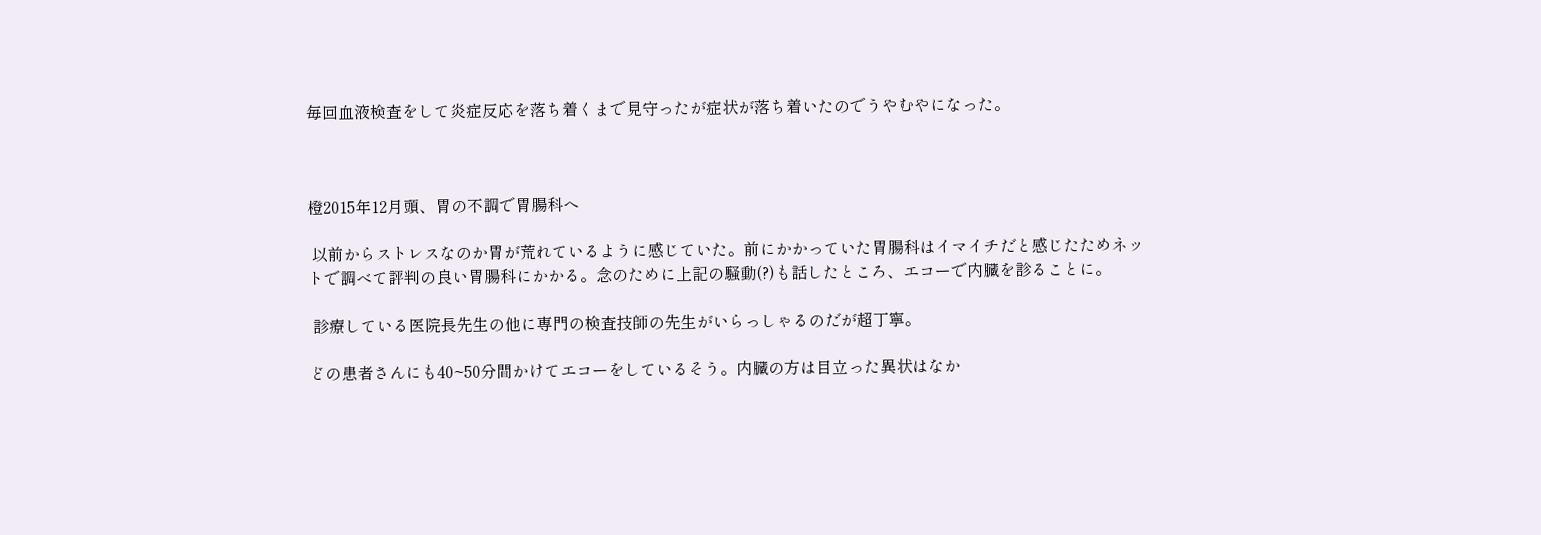毎回血液検査をして炎症反応を落ち着くまで見守ったが症状が落ち着いたのでうやむやになった。



橙2015年12月頭、胃の不調で胃腸科へ

 以前からストレスなのか胃が荒れているように感じていた。前にかかっていた胃腸科はイマイチだと感じたためネットで調べて評判の良い胃腸科にかかる。念のために上記の騒動(?)も話したところ、エコーで内臓を診ることに。

 診療している医院長先生の他に専門の検査技師の先生がいらっしゃるのだが超丁寧。

どの患者さんにも40~50分間かけてエコーをしているそう。内臓の方は目立った異状はなか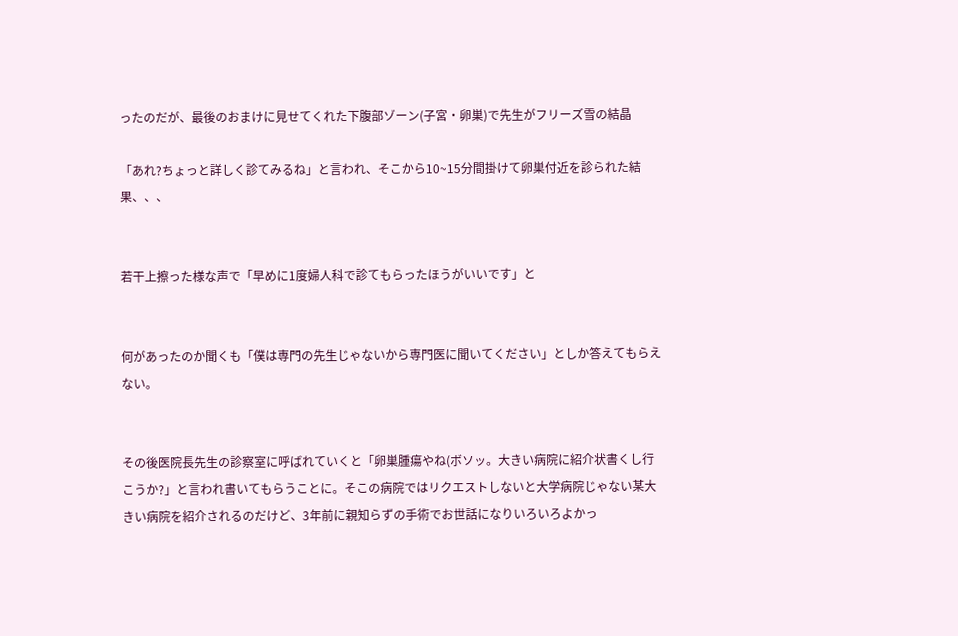ったのだが、最後のおまけに見せてくれた下腹部ゾーン(子宮・卵巣)で先生がフリーズ雪の結晶

「あれ?ちょっと詳しく診てみるね」と言われ、そこから10~15分間掛けて卵巣付近を診られた結果、、、


若干上擦った様な声で「早めに1度婦人科で診てもらったほうがいいです」と


何があったのか聞くも「僕は専門の先生じゃないから専門医に聞いてください」としか答えてもらえない。


その後医院長先生の診察室に呼ばれていくと「卵巣腫瘍やね(ボソッ。大きい病院に紹介状書くし行こうか?」と言われ書いてもらうことに。そこの病院ではリクエストしないと大学病院じゃない某大きい病院を紹介されるのだけど、3年前に親知らずの手術でお世話になりいろいろよかっ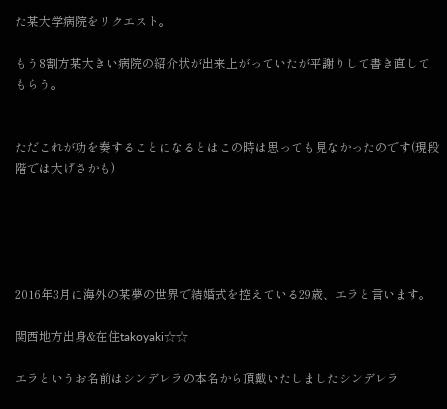た某大学病院をリクエスト。

もう8割方某大きい病院の紹介状が出来上がっていたが平謝りして書き直してもらう。


ただこれが功を奏することになるとはこの時は思っても見なかったのです(現段階では大げさかも)





2016年3月に海外の某夢の世界で結婚式を控えている29歳、エラと言います。

関西地方出身&在住takoyaki☆☆

エラというお名前はシンデレラの本名から頂戴いたしましたシンデレラ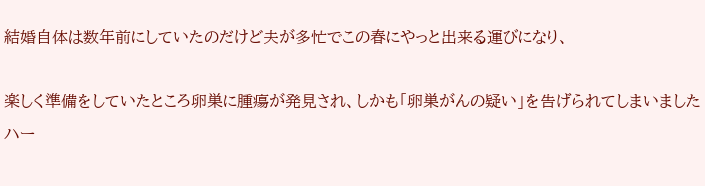結婚自体は数年前にしていたのだけど夫が多忙でこの春にやっと出来る運びになり、

楽しく準備をしていたところ卵巣に腫瘍が発見され、しかも「卵巣がんの疑い」を告げられてしまいましたハー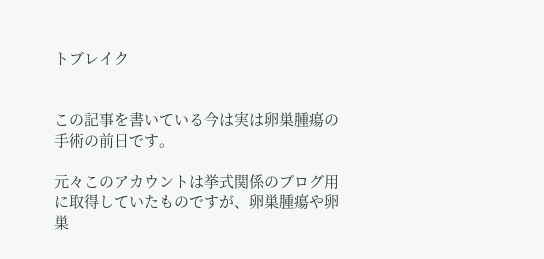トブレイク


この記事を書いている今は実は卵巣腫瘍の手術の前日です。

元々このアカウントは挙式関係のブログ用に取得していたものですが、卵巣腫瘍や卵巣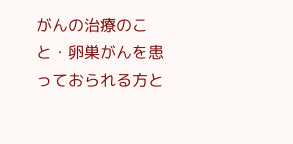がんの治療のこと・卵巣がんを患っておられる方と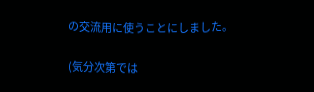の交流用に使うことにしました。

(気分次第では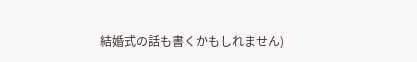結婚式の話も書くかもしれません)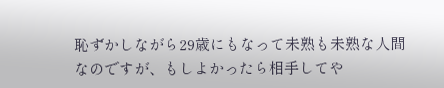恥ずかしながら29歳にもなって未熟も未熟な人間なのですが、もしよかったら相手してや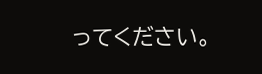ってください。